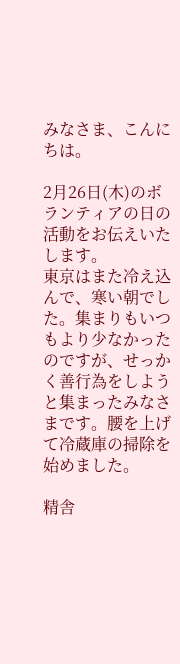みなさま、こんにちは。

2月26日(木)のボランティアの日の活動をお伝えいたします。
東京はまた冷え込んで、寒い朝でした。集まりもいつもより少なかったのですが、せっかく善行為をしようと集まったみなさまです。腰を上げて冷蔵庫の掃除を始めました。

精舎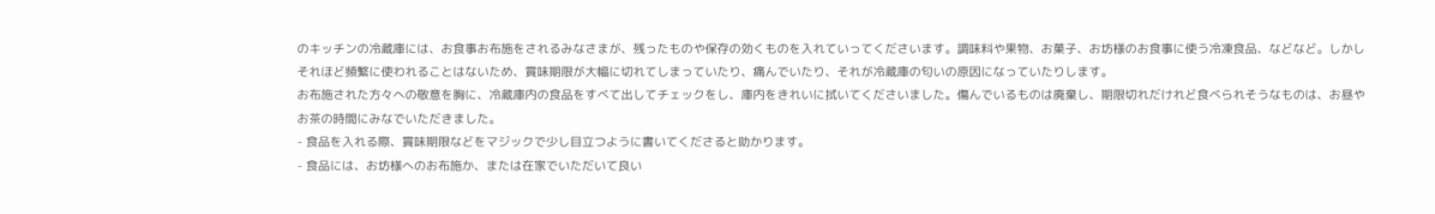のキッチンの冷蔵庫には、お食事お布施をされるみなさまが、残ったものや保存の効くものを入れていってくださいます。調味料や果物、お菓子、お坊様のお食事に使う冷凍食品、などなど。しかしそれほど頻繁に使われることはないため、賞味期限が大幅に切れてしまっていたり、痛んでいたり、それが冷蔵庫の匂いの原因になっていたりします。
お布施された方々への敬意を胸に、冷蔵庫内の食品をすべて出してチェックをし、庫内をきれいに拭いてくださいました。傷んでいるものは廃棄し、期限切れだけれど食べられそうなものは、お昼やお茶の時間にみなでいただきました。
- 食品を入れる際、賞味期限などをマジックで少し目立つように書いてくださると助かります。
- 食品には、お坊様へのお布施か、または在家でいただいて良い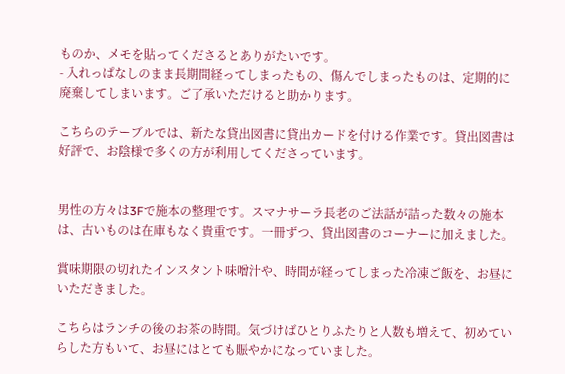ものか、メモを貼ってくださるとありがたいです。
- 入れっぱなしのまま長期間経ってしまったもの、傷んでしまったものは、定期的に廃棄してしまいます。ご了承いただけると助かります。

こちらのテーブルでは、新たな貸出図書に貸出カードを付ける作業です。貸出図書は好評で、お陰様で多くの方が利用してくださっています。


男性の方々は3Fで施本の整理です。スマナサーラ長老のご法話が詰った数々の施本は、古いものは在庫もなく貴重です。一冊ずつ、貸出図書のコーナーに加えました。

賞味期限の切れたインスタント味噌汁や、時間が経ってしまった冷凍ご飯を、お昼にいただきました。

こちらはランチの後のお茶の時間。気づけばひとりふたりと人数も増えて、初めていらした方もいて、お昼にはとても賑やかになっていました。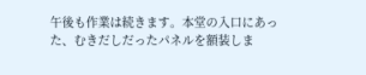午後も作業は続きます。本堂の入口にあった、むきだしだったパネルを額装しま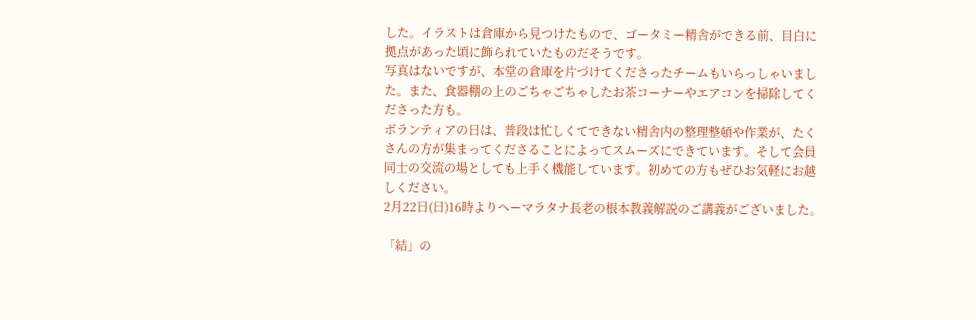した。イラストは倉庫から見つけたもので、ゴータミー精舎ができる前、目白に拠点があった頃に飾られていたものだそうです。
写真はないですが、本堂の倉庫を片づけてくださったチームもいらっしゃいました。また、食器棚の上のごちゃごちゃしたお茶コーナーやエアコンを掃除してくださった方も。
ボランティアの日は、普段は忙しくてできない精舎内の整理整頓や作業が、たくさんの方が集まってくださることによってスムーズにできています。そして会員同士の交流の場としても上手く機能しています。初めての方もぜひお気軽にお越しください。
2月22日(日)16時よりヘーマラタナ長老の根本教義解説のご講義がございました。

「結」の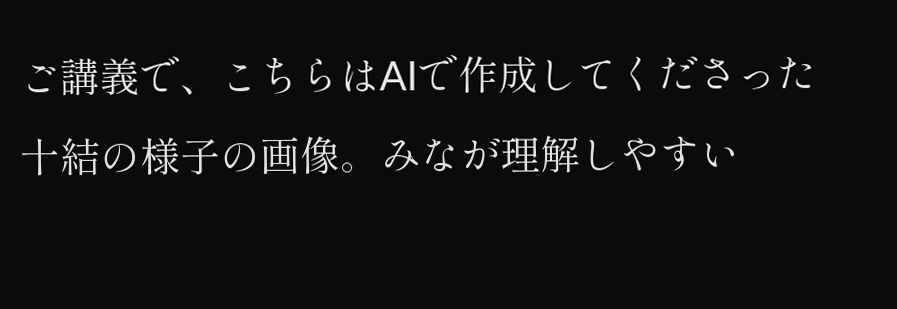ご講義で、こちらはAIで作成してくださった十結の様子の画像。みなが理解しやすい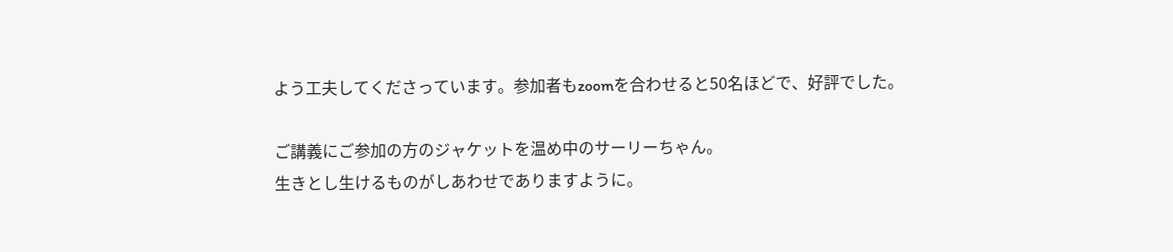よう工夫してくださっています。参加者もzoomを合わせると50名ほどで、好評でした。

ご講義にご参加の方のジャケットを温め中のサーリーちゃん。
生きとし生けるものがしあわせでありますように。